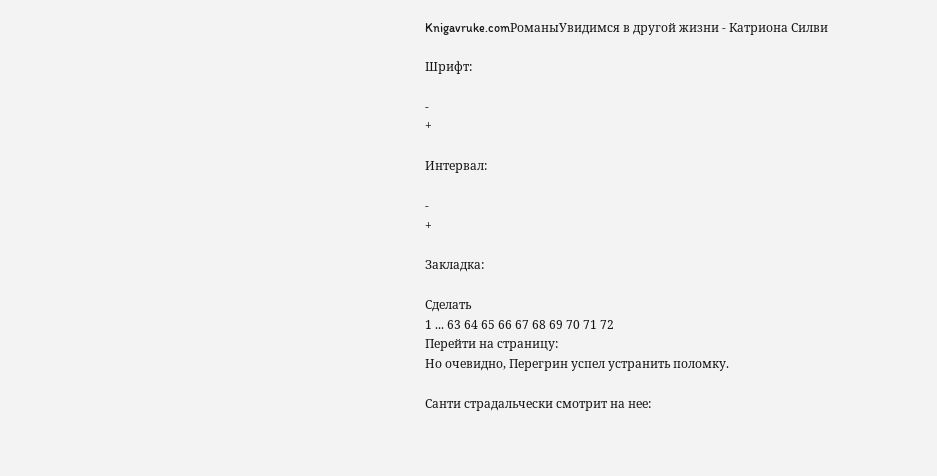Knigavruke.comРоманыУвидимся в другой жизни - Катриона Силви

Шрифт:

-
+

Интервал:

-
+

Закладка:

Сделать
1 ... 63 64 65 66 67 68 69 70 71 72
Перейти на страницу:
Но очевидно, Перегрин успел устранить поломку.

Санти страдальчески смотрит на нее: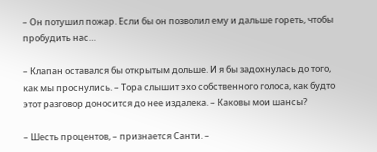– Он потушил пожар. Если бы он позволил ему и дальше гореть, чтобы пробудить нас…

– Клапан оставался бы открытым дольше. И я бы задохнулась до того, как мы проснулись. – Тора слышит эхо собственного голоса, как будто этот разговор доносится до нее издалека. – Каковы мои шансы?

– Шесть процентов, – признается Санти. –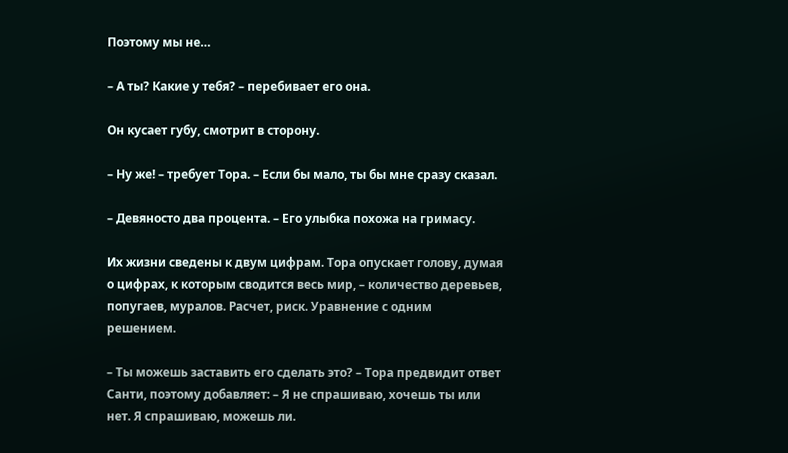Поэтому мы не…

– А ты? Какие у тебя? – перебивает его она.

Он кусает губу, смотрит в сторону.

– Ну же! – требует Тора. – Если бы мало, ты бы мне сразу сказал.

– Девяносто два процента. – Его улыбка похожа на гримасу.

Их жизни сведены к двум цифрам. Тора опускает голову, думая о цифрах, к которым сводится весь мир, – количество деревьев, попугаев, муралов. Расчет, риск. Уравнение с одним решением.

– Ты можешь заставить его сделать это? – Тора предвидит ответ Санти, поэтому добавляет: – Я не спрашиваю, хочешь ты или нет. Я спрашиваю, можешь ли.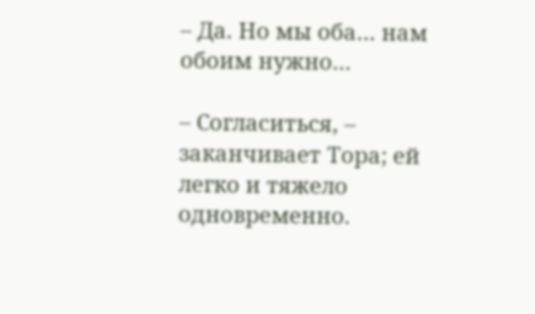– Да. Но мы оба… нам обоим нужно…

– Согласиться, – заканчивает Тора; ей легко и тяжело одновременно.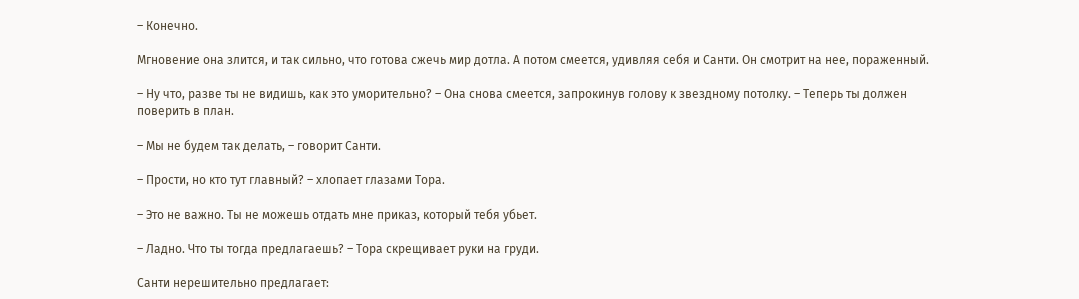– Конечно.

Мгновение она злится, и так сильно, что готова сжечь мир дотла. А потом смеется, удивляя себя и Санти. Он смотрит на нее, пораженный.

– Ну что, разве ты не видишь, как это уморительно? – Она снова смеется, запрокинув голову к звездному потолку. – Теперь ты должен поверить в план.

– Мы не будем так делать, – говорит Санти.

– Прости, но кто тут главный? – хлопает глазами Тора.

– Это не важно. Ты не можешь отдать мне приказ, который тебя убьет.

– Ладно. Что ты тогда предлагаешь? – Тора скрещивает руки на груди.

Санти нерешительно предлагает: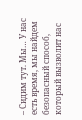– Сидим тут. Мы… У нас есть время, мы найдем безопасный способ, который вызволит нас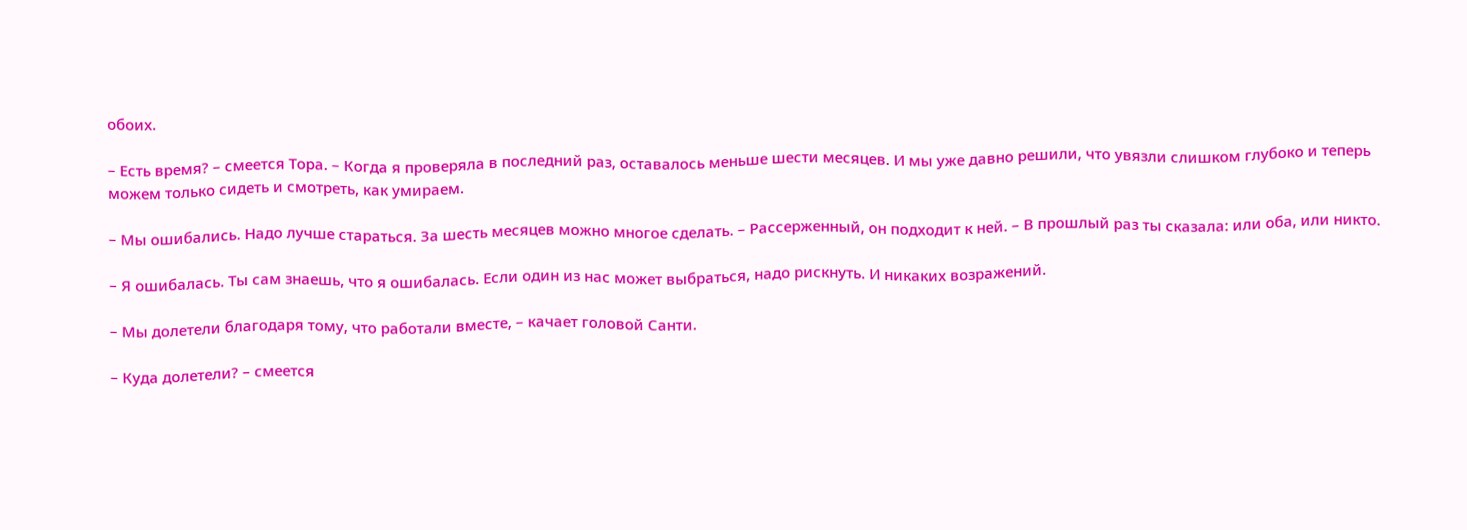обоих.

– Есть время? – смеется Тора. – Когда я проверяла в последний раз, оставалось меньше шести месяцев. И мы уже давно решили, что увязли слишком глубоко и теперь можем только сидеть и смотреть, как умираем.

– Мы ошибались. Надо лучше стараться. За шесть месяцев можно многое сделать. – Рассерженный, он подходит к ней. – В прошлый раз ты сказала: или оба, или никто.

– Я ошибалась. Ты сам знаешь, что я ошибалась. Если один из нас может выбраться, надо рискнуть. И никаких возражений.

– Мы долетели благодаря тому, что работали вместе, – качает головой Санти.

– Куда долетели? – смеется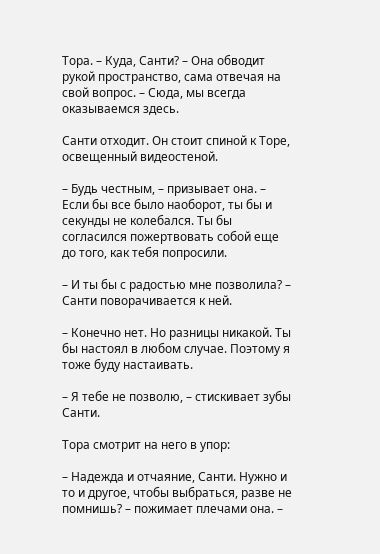Тора. – Куда, Санти? – Она обводит рукой пространство, сама отвечая на свой вопрос. – Сюда, мы всегда оказываемся здесь.

Санти отходит. Он стоит спиной к Торе, освещенный видеостеной.

– Будь честным, – призывает она. – Если бы все было наоборот, ты бы и секунды не колебался. Ты бы согласился пожертвовать собой еще до того, как тебя попросили.

– И ты бы с радостью мне позволила? – Санти поворачивается к ней.

– Конечно нет. Но разницы никакой. Ты бы настоял в любом случае. Поэтому я тоже буду настаивать.

– Я тебе не позволю, – стискивает зубы Санти.

Тора смотрит на него в упор:

– Надежда и отчаяние, Санти. Нужно и то и другое, чтобы выбраться, разве не помнишь? – пожимает плечами она. –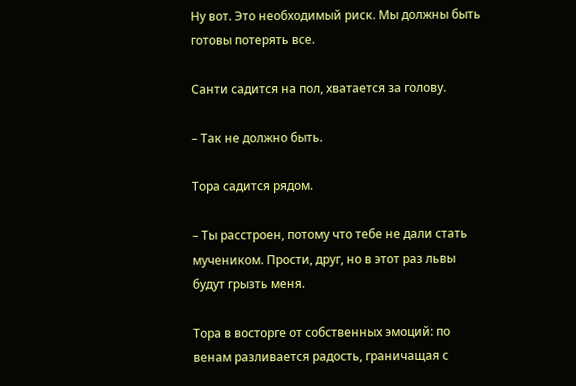Ну вот. Это необходимый риск. Мы должны быть готовы потерять все.

Санти садится на пол, хватается за голову.

– Так не должно быть.

Тора садится рядом.

– Ты расстроен, потому что тебе не дали стать мучеником. Прости, друг, но в этот раз львы будут грызть меня.

Тора в восторге от собственных эмоций: по венам разливается радость, граничащая с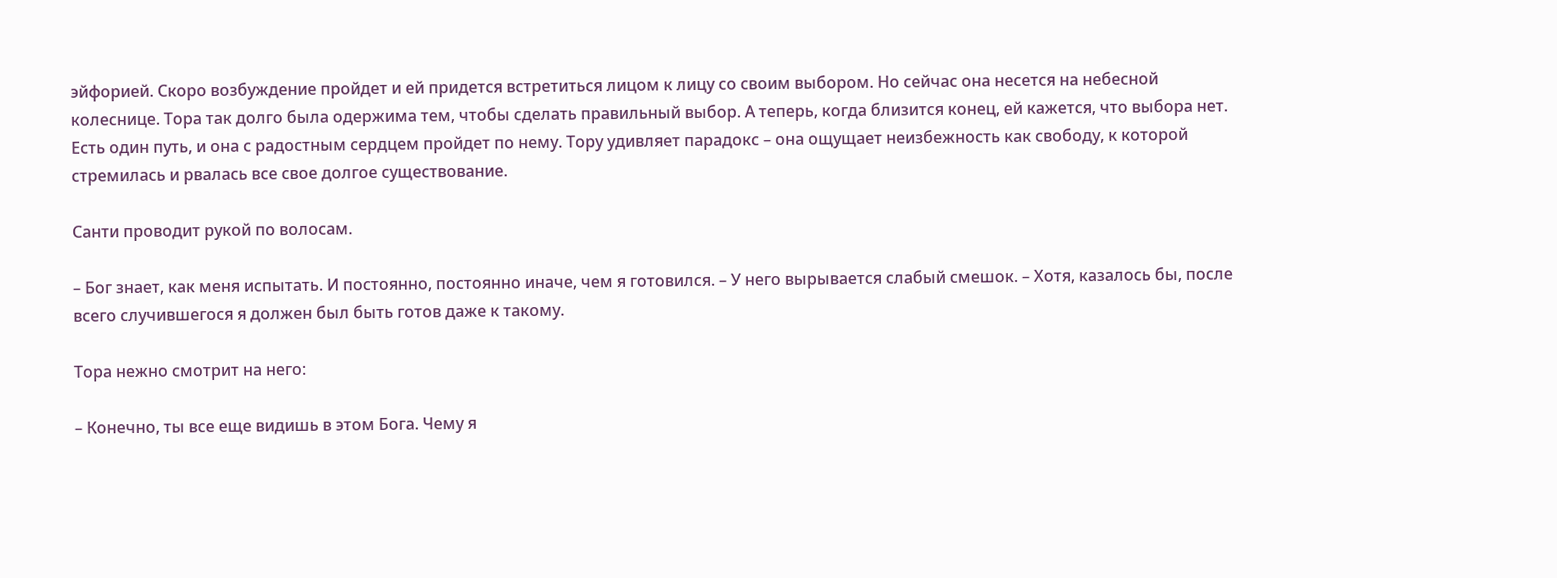эйфорией. Скоро возбуждение пройдет и ей придется встретиться лицом к лицу со своим выбором. Но сейчас она несется на небесной колеснице. Тора так долго была одержима тем, чтобы сделать правильный выбор. А теперь, когда близится конец, ей кажется, что выбора нет. Есть один путь, и она с радостным сердцем пройдет по нему. Тору удивляет парадокс – она ощущает неизбежность как свободу, к которой стремилась и рвалась все свое долгое существование.

Санти проводит рукой по волосам.

– Бог знает, как меня испытать. И постоянно, постоянно иначе, чем я готовился. – У него вырывается слабый смешок. – Хотя, казалось бы, после всего случившегося я должен был быть готов даже к такому.

Тора нежно смотрит на него:

– Конечно, ты все еще видишь в этом Бога. Чему я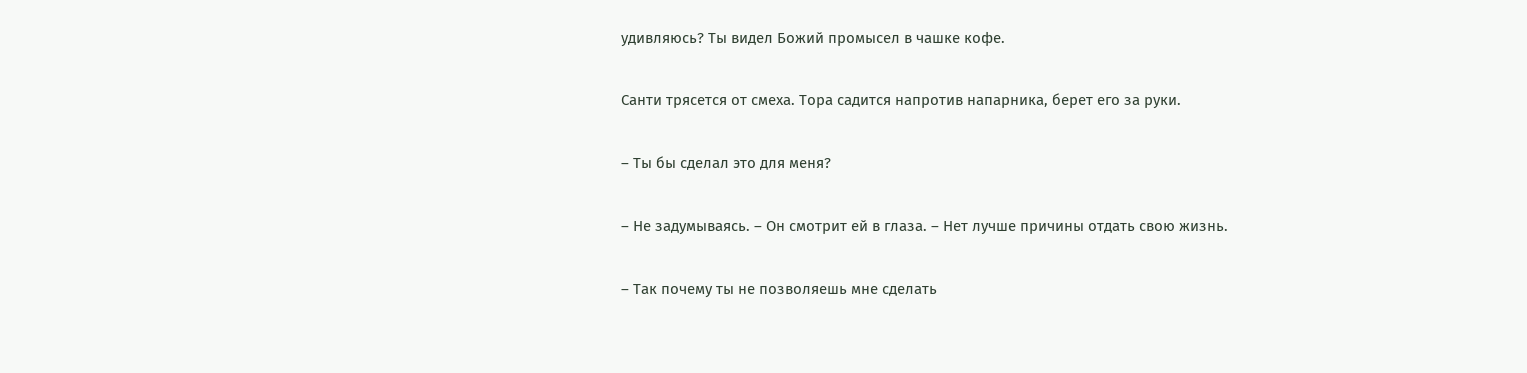удивляюсь? Ты видел Божий промысел в чашке кофе.

Санти трясется от смеха. Тора садится напротив напарника, берет его за руки.

– Ты бы сделал это для меня?

– Не задумываясь. – Он смотрит ей в глаза. – Нет лучше причины отдать свою жизнь.

– Так почему ты не позволяешь мне сделать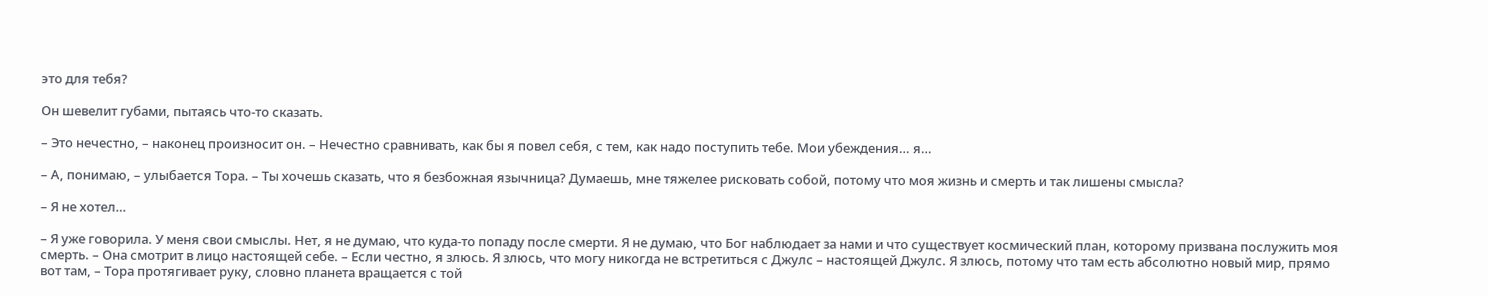это для тебя?

Он шевелит губами, пытаясь что-то сказать.

– Это нечестно, – наконец произносит он. – Нечестно сравнивать, как бы я повел себя, с тем, как надо поступить тебе. Мои убеждения… я…

– А, понимаю, – улыбается Тора. – Ты хочешь сказать, что я безбожная язычница? Думаешь, мне тяжелее рисковать собой, потому что моя жизнь и смерть и так лишены смысла?

– Я не хотел…

– Я уже говорила. У меня свои смыслы. Нет, я не думаю, что куда-то попаду после смерти. Я не думаю, что Бог наблюдает за нами и что существует космический план, которому призвана послужить моя смерть. – Она смотрит в лицо настоящей себе. – Если честно, я злюсь. Я злюсь, что могу никогда не встретиться с Джулс – настоящей Джулс. Я злюсь, потому что там есть абсолютно новый мир, прямо вот там, – Тора протягивает руку, словно планета вращается с той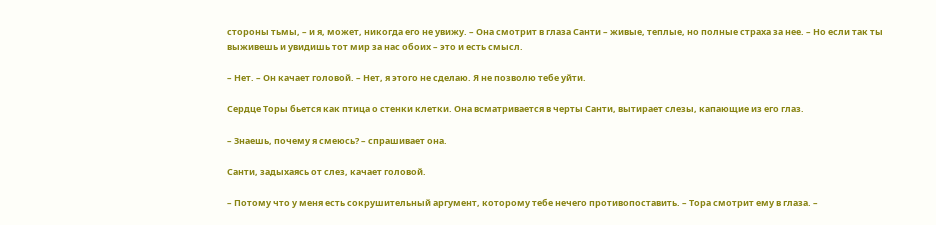стороны тьмы, – и я, может, никогда его не увижу. – Она смотрит в глаза Санти – живые, теплые, но полные страха за нее. – Но если так ты выживешь и увидишь тот мир за нас обоих – это и есть смысл.

– Нет. – Он качает головой. – Нет, я этого не сделаю. Я не позволю тебе уйти.

Сердце Торы бьется как птица о стенки клетки. Она всматривается в черты Санти, вытирает слезы, капающие из его глаз.

– Знаешь, почему я смеюсь? – спрашивает она.

Санти, задыхаясь от слез, качает головой.

– Потому что у меня есть сокрушительный аргумент, которому тебе нечего противопоставить. – Тора смотрит ему в глаза. –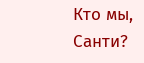Кто мы, Санти?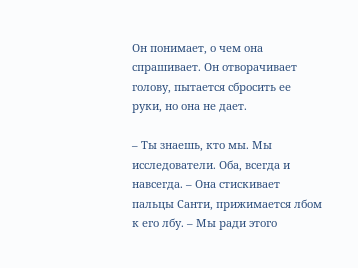Он понимает, о чем она спрашивает. Он отворачивает голову, пытается сбросить ее руки, но она не дает.

– Ты знаешь, кто мы. Мы исследователи. Оба, всегда и навсегда. – Она стискивает пальцы Санти, прижимается лбом к его лбу. – Мы ради этого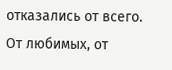отказались от всего. От любимых, от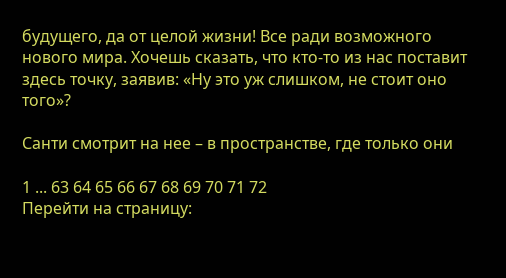будущего, да от целой жизни! Все ради возможного нового мира. Хочешь сказать, что кто-то из нас поставит здесь точку, заявив: «Ну это уж слишком, не стоит оно того»?

Санти смотрит на нее – в пространстве, где только они

1 ... 63 64 65 66 67 68 69 70 71 72
Перейти на страницу: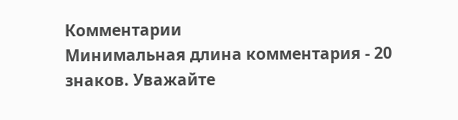Комментарии
Минимальная длина комментария - 20 знаков. Уважайте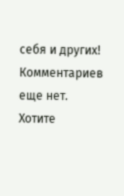себя и других!
Комментариев еще нет. Хотите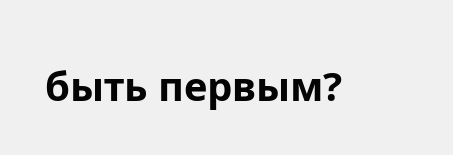быть первым?